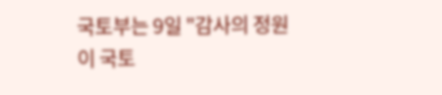국토부는 9일 "감사의 정원이 국토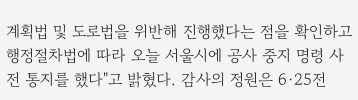계획법 및 도로법을 위반해 진행했다는 점을 확인하고 행정절차법에 따라 오늘 서울시에 공사 중지 명령 사전 통지를 했다"고 밝혔다. 감사의 정원은 6·25전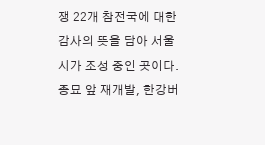쟁 22개 참전국에 대한 감사의 뜻을 담아 서울시가 조성 중인 곳이다. 종묘 앞 재개발, 한강버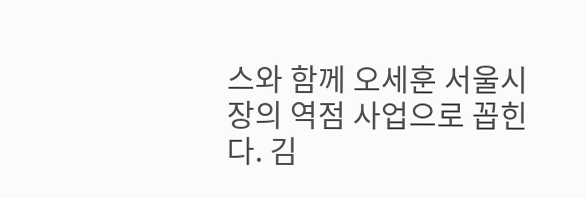스와 함께 오세훈 서울시장의 역점 사업으로 꼽힌다. 김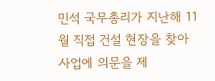민석 국무총리가 지난해 11월 직접 건설 현장을 찾아 사업에 의문을 제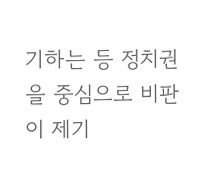기하는 등 정치권을 중심으로 비판이 제기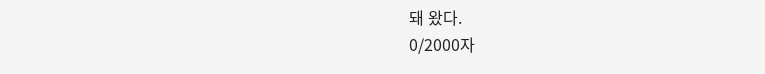돼 왔다.
0/2000자